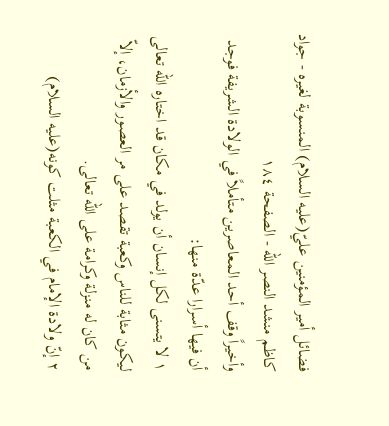فضائل أمير المؤمنين عليّ(عليه السلام) المنسوبة لغيره - جواد كاظم منشد النصر الله - الصفحة ١٨٤
وأخيراً وقف أحد المعاصرين متأملاً في الولادة الشريفة فوجد أن فيها أسرارا عدّة منها:
١ لا يتسنى لكل إنسان أن يولد في مكان قد اختاره الله تعالى ليكون مثابة للناس وكعبة تقصد على مر العصور والأزمان، إلاّ من كان له منزلة وكرامة على الله تعالى.
٢ إنّ ولادة الإمام في الكعبة مثلت كونه(عليه السلام)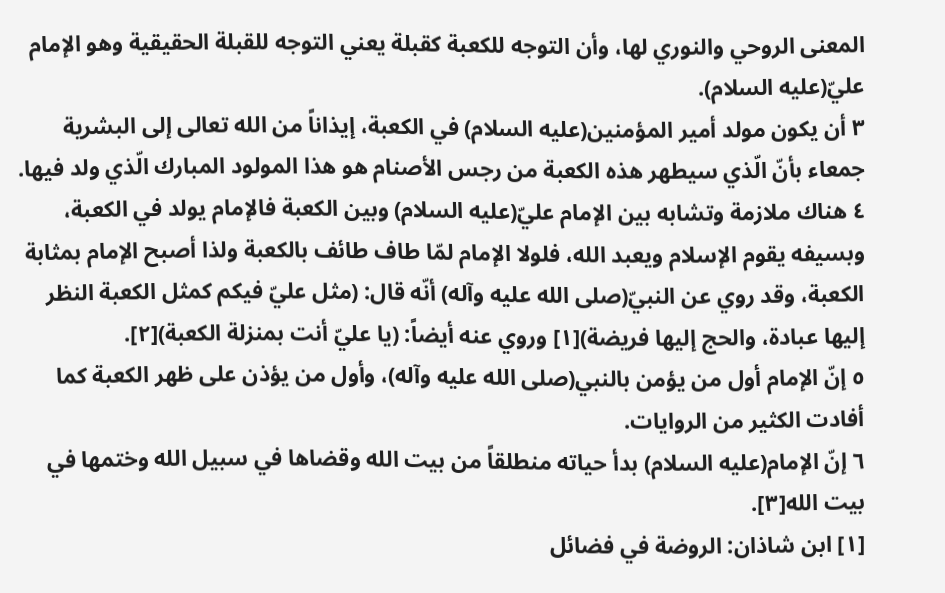المعنى الروحي والنوري لها، وأن التوجه للكعبة كقبلة يعني التوجه للقبلة الحقيقية وهو الإمام عليّ(عليه السلام).
٣ أن يكون مولد أمير المؤمنين(عليه السلام) في الكعبة، إيذاناً من الله تعالى إلى البشرية جمعاء بأنّ الّذي سيطهر هذه الكعبة من رجس الأصنام هو هذا المولود المبارك الّذي ولد فيها.
٤ هناك ملازمة وتشابه بين الإمام عليّ(عليه السلام) وبين الكعبة فالإمام يولد في الكعبة، وبسيفه يقوم الإسلام ويعبد الله، فلولا الإمام لمّا طاف طائف بالكعبة ولذا أصبح الإمام بمثابة الكعبة، وقد روي عن النبيّ(صلى الله عليه وآله) أنّه قال: (مثل عليّ فيكم كمثل الكعبة النظر إليها عبادة، والحج إليها فريضة)[١] وروي عنه أيضاً: (يا عليّ أنت بمنزلة الكعبة)[٢].
٥ إنّ الإمام أول من يؤمن بالنبي(صلى الله عليه وآله)، وأول من يؤذن على ظهر الكعبة كما أفادت الكثير من الروايات.
٦ إنّ الإمام(عليه السلام) بدأ حياته منطلقاً من بيت الله وقضاها في سبيل الله وختمها في بيت الله[٣].
[١] ابن شاذان: الروضة في فضائل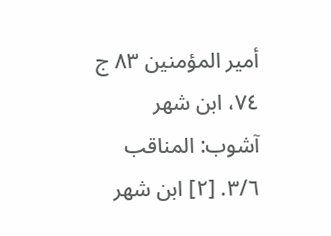أمير المؤمنين ٨٣ ج ٧٤، ابن شهر آشوب: المناقب ٣/٦. [٢] ابن شهر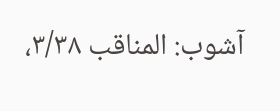آشوب: المناقب ٣/٣٨،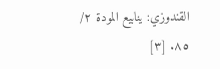القندوزي: ينابيع المودة ٢/ ٨٥. [٣]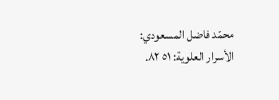محمّد فاضل المسعودي: الأسرار العلوية: ٥١ ٨٢.